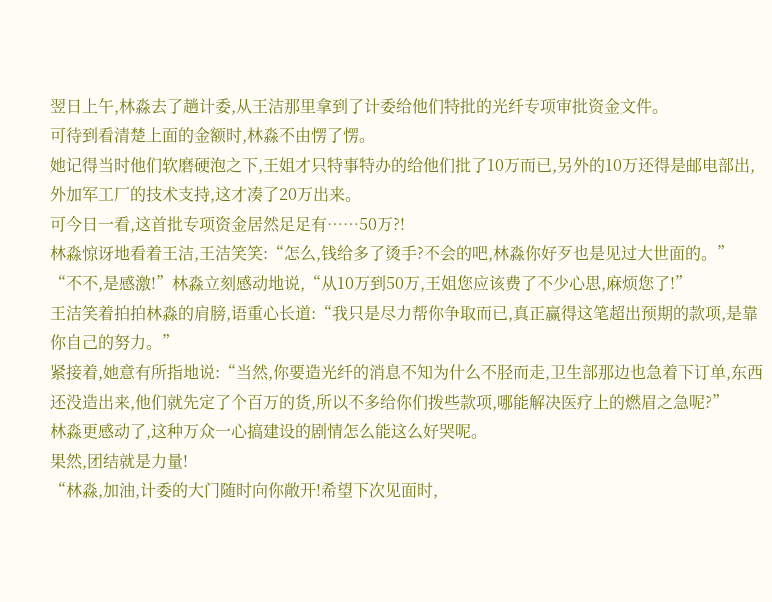翌日上午,林淼去了趟计委,从王洁那里拿到了计委给他们特批的光纤专项审批资金文件。
可待到看清楚上面的金额时,林淼不由愣了愣。
她记得当时他们软磨硬泡之下,王姐才只特事特办的给他们批了10万而已,另外的10万还得是邮电部出,外加军工厂的技术支持,这才凑了20万出来。
可今日一看,这首批专项资金居然足足有……50万?!
林淼惊讶地看着王洁,王洁笑笑:“怎么,钱给多了烫手?不会的吧,林淼你好歹也是见过大世面的。”
“不不,是感激!”林淼立刻感动地说,“从10万到50万,王姐您应该费了不少心思,麻烦您了!”
王洁笑着拍拍林淼的肩膀,语重心长道:“我只是尽力帮你争取而已,真正赢得这笔超出预期的款项,是靠你自己的努力。”
紧接着,她意有所指地说:“当然,你要造光纤的消息不知为什么不胫而走,卫生部那边也急着下订单,东西还没造出来,他们就先定了个百万的货,所以不多给你们拨些款项,哪能解决医疗上的燃眉之急呢?”
林淼更感动了,这种万众一心搞建设的剧情怎么能这么好哭呢。
果然,团结就是力量!
“林淼,加油,计委的大门随时向你敞开!希望下次见面时,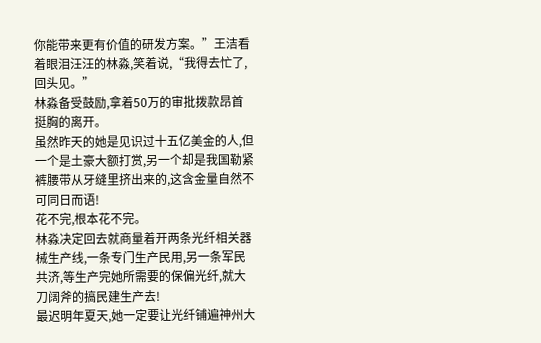你能带来更有价值的研发方案。”王洁看着眼泪汪汪的林淼,笑着说,“我得去忙了,回头见。”
林淼备受鼓励,拿着50万的审批拨款昂首挺胸的离开。
虽然昨天的她是见识过十五亿美金的人,但一个是土豪大额打赏,另一个却是我国勒紧裤腰带从牙缝里挤出来的,这含金量自然不可同日而语!
花不完,根本花不完。
林淼决定回去就商量着开两条光纤相关器械生产线,一条专门生产民用,另一条军民共济,等生产完她所需要的保偏光纤,就大刀阔斧的搞民建生产去!
最迟明年夏天,她一定要让光纤铺遍神州大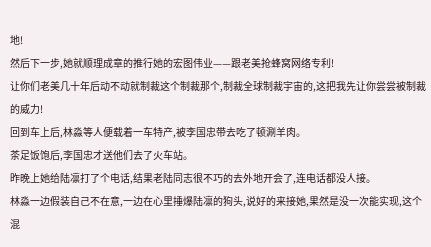地!
然后下一步,她就顺理成章的推行她的宏图伟业——跟老美抢蜂窝网络专利!
让你们老美几十年后动不动就制裁这个制裁那个,制裁全球制裁宇宙的,这把我先让你尝尝被制裁的威力!
回到车上后,林淼等人便载着一车特产,被李国忠带去吃了顿涮羊肉。
茶足饭饱后,李国忠才送他们去了火车站。
昨晚上她给陆凛打了个电话,结果老陆同志很不巧的去外地开会了,连电话都没人接。
林淼一边假装自己不在意,一边在心里捶爆陆凛的狗头,说好的来接她,果然是没一次能实现,这个混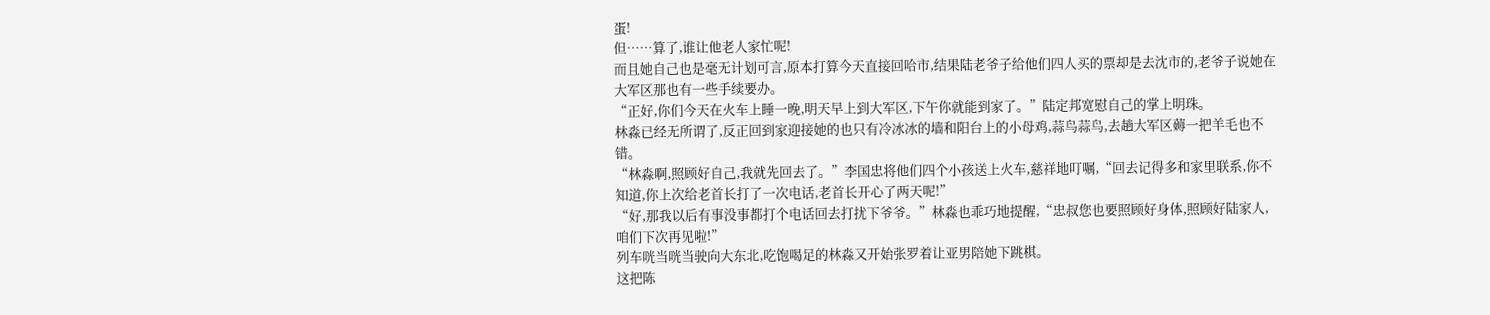蛋!
但……算了,谁让他老人家忙呢!
而且她自己也是毫无计划可言,原本打算今天直接回哈市,结果陆老爷子给他们四人买的票却是去沈市的,老爷子说她在大军区那也有一些手续要办。
“正好,你们今天在火车上睡一晚,明天早上到大军区,下午你就能到家了。”陆定邦宽慰自己的掌上明珠。
林淼已经无所谓了,反正回到家迎接她的也只有冷冰冰的墙和阳台上的小母鸡,蒜鸟蒜鸟,去趟大军区薅一把羊毛也不错。
“林淼啊,照顾好自己,我就先回去了。”李国忠将他们四个小孩送上火车,慈祥地叮嘱,“回去记得多和家里联系,你不知道,你上次给老首长打了一次电话,老首长开心了两天呢!”
“好,那我以后有事没事都打个电话回去打扰下爷爷。”林淼也乖巧地提醒,“忠叔您也要照顾好身体,照顾好陆家人,咱们下次再见啦!”
列车咣当咣当驶向大东北,吃饱喝足的林淼又开始张罗着让亚男陪她下跳棋。
这把陈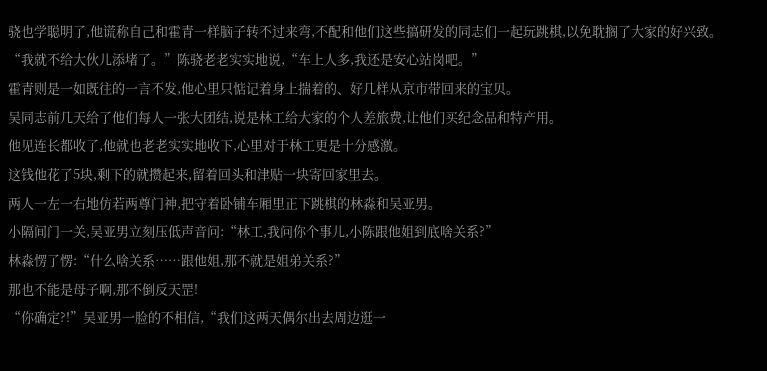骁也学聪明了,他谎称自己和霍青一样脑子转不过来弯,不配和他们这些搞研发的同志们一起玩跳棋,以免耽搁了大家的好兴致。
“我就不给大伙儿添堵了。”陈骁老老实实地说,“车上人多,我还是安心站岗吧。”
霍青则是一如既往的一言不发,他心里只惦记着身上揣着的、好几样从京市带回来的宝贝。
吴同志前几天给了他们每人一张大团结,说是林工给大家的个人差旅费,让他们买纪念品和特产用。
他见连长都收了,他就也老老实实地收下,心里对于林工更是十分感激。
这钱他花了5块,剩下的就攒起来,留着回头和津贴一块寄回家里去。
两人一左一右地仿若两尊门神,把守着卧铺车厢里正下跳棋的林淼和吴亚男。
小隔间门一关,吴亚男立刻压低声音问:“林工,我问你个事儿,小陈跟他姐到底啥关系?”
林淼愣了愣:“什么啥关系……跟他姐,那不就是姐弟关系?”
那也不能是母子啊,那不倒反天罡!
“你确定?!”吴亚男一脸的不相信,“我们这两天偶尔出去周边逛一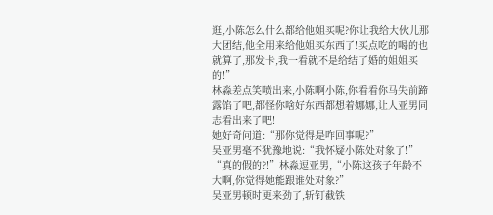逛,小陈怎么什么都给他姐买呢?你让我给大伙儿那大团结,他全用来给他姐买东西了!买点吃的喝的也就算了,那发卡,我一看就不是给结了婚的姐姐买的!”
林淼差点笑喷出来,小陈啊小陈,你看看你马失前蹄露馅了吧,都怪你啥好东西都想着娜娜,让人亚男同志看出来了吧!
她好奇问道:“那你觉得是咋回事呢?”
吴亚男毫不犹豫地说:“我怀疑小陈处对象了!”
“真的假的?!”林淼逗亚男,“小陈这孩子年龄不大啊,你觉得她能跟谁处对象?”
吴亚男顿时更来劲了,斩钉截铁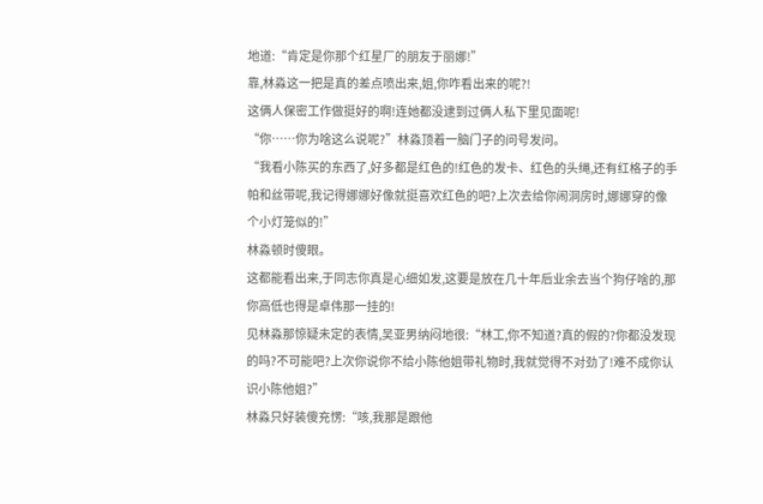地道:“肯定是你那个红星厂的朋友于丽娜!”
靠,林淼这一把是真的差点喷出来,姐,你咋看出来的呢?!
这俩人保密工作做挺好的啊!连她都没逮到过俩人私下里见面呢!
“你……你为啥这么说呢?”林淼顶着一脑门子的问号发问。
“我看小陈买的东西了,好多都是红色的!红色的发卡、红色的头绳,还有红格子的手帕和丝带呢,我记得娜娜好像就挺喜欢红色的吧?上次去给你闹洞房时,娜娜穿的像个小灯笼似的!”
林淼顿时傻眼。
这都能看出来,于同志你真是心细如发,这要是放在几十年后业余去当个狗仔啥的,那你高低也得是卓伟那一挂的!
见林淼那惊疑未定的表情,吴亚男纳闷地很:“林工,你不知道?真的假的?你都没发现的吗?不可能吧?上次你说你不给小陈他姐带礼物时,我就觉得不对劲了!难不成你认识小陈他姐?”
林淼只好装傻充愣:“咳,我那是跟他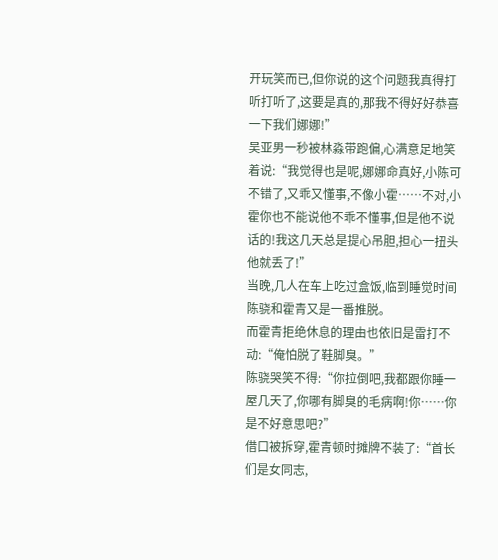开玩笑而已,但你说的这个问题我真得打听打听了,这要是真的,那我不得好好恭喜一下我们娜娜!”
吴亚男一秒被林淼带跑偏,心满意足地笑着说:“我觉得也是呢,娜娜命真好,小陈可不错了,又乖又懂事,不像小霍……不对,小霍你也不能说他不乖不懂事,但是他不说话的!我这几天总是提心吊胆,担心一扭头他就丢了!”
当晚,几人在车上吃过盒饭,临到睡觉时间陈骁和霍青又是一番推脱。
而霍青拒绝休息的理由也依旧是雷打不动:“俺怕脱了鞋脚臭。”
陈骁哭笑不得:“你拉倒吧,我都跟你睡一屋几天了,你哪有脚臭的毛病啊!你……你是不好意思吧?”
借口被拆穿,霍青顿时摊牌不装了:“首长们是女同志,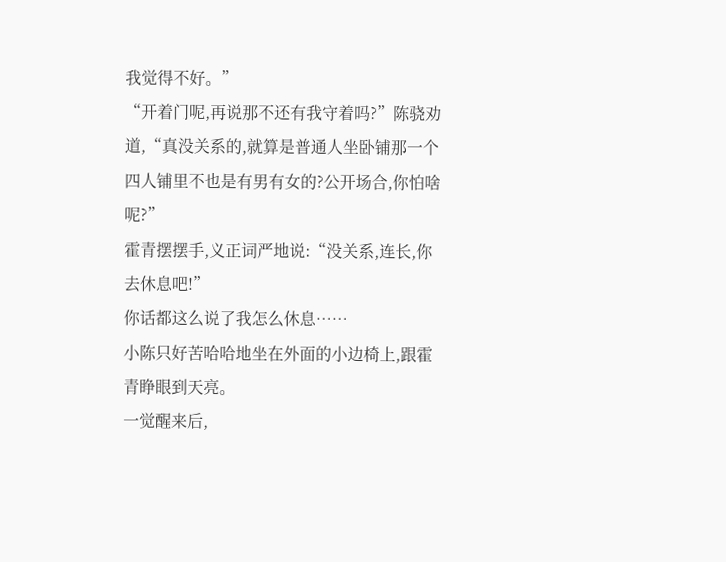我觉得不好。”
“开着门呢,再说那不还有我守着吗?”陈骁劝道,“真没关系的,就算是普通人坐卧铺那一个四人铺里不也是有男有女的?公开场合,你怕啥呢?”
霍青摆摆手,义正词严地说:“没关系,连长,你去休息吧!”
你话都这么说了我怎么休息……
小陈只好苦哈哈地坐在外面的小边椅上,跟霍青睁眼到天亮。
一觉醒来后,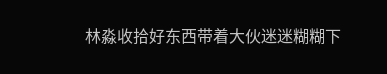林淼收拾好东西带着大伙迷迷糊糊下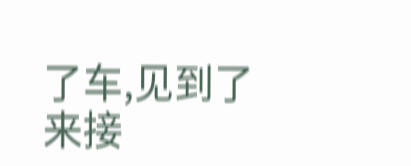了车,见到了来接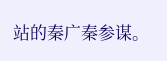站的秦广秦参谋。